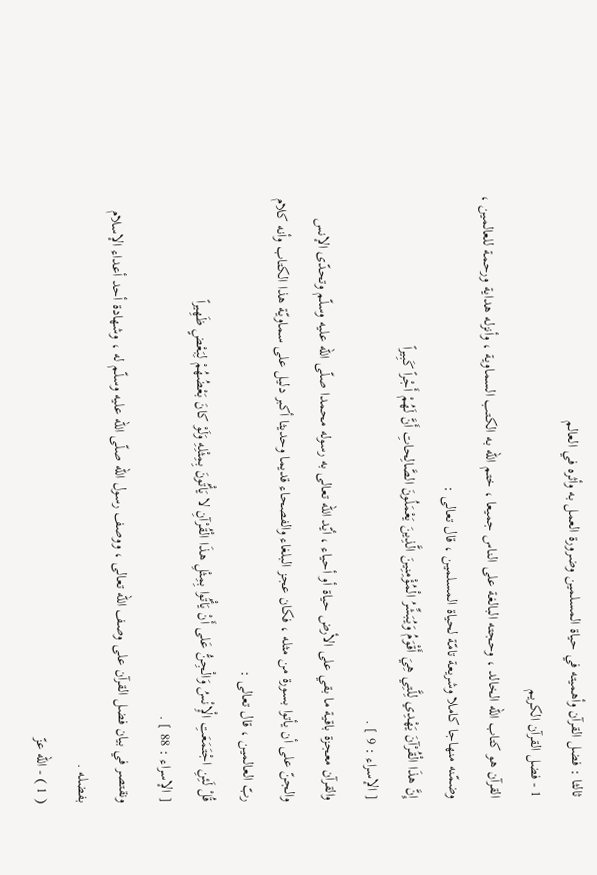ثالثا : فضل القرآن وأهميته في حياة المسلمين وضرورة العمل به وأثره في العالم
1 - فضل القرآن الكريم
القرآن هو كتاب اللّه الخالد ، وحجته البالغة على الناس جميعا ، ختم اللّه به الكتب السماوية ، وأنزله هداية ورحمة للعالمين ، وضمّنه منهاجا كاملا وشريعة تامّة لحياة المسلمين ، قال تعالى :
إِنَّ هذَا الْقُرْآنَ يَهْدِي لِلَّتِي هِيَ أَقْوَمُ وَيُبَشِّرُ الْمُؤْمِنِينَ الَّذِينَ يَعْمَلُونَ الصَّالِحاتِ أَنَّ لَهُمْ أَجْراً كَبِيراً
[ الإسراء : 9 ] .
والقرآن معجزة باقية ما بقي على الأرض حياة أو أحياء ، أيّد اللّه تعالى به رسوله محمدا صلّى اللّه عليه وسلّم وتحدّى الإنس والجنّ على أن يأتوا بسورة من مثله ، فكان عجز البلغاء والفصحاء قديما وحديثا أكبر دليل على سماويّة هذا الكتاب وأنه كلام ربّ العالمين ، قال تعالى :
قُلْ لَئِنِ اجْتَمَعَتِ الْإِنْسُ وَالْجِنُّ عَلى أَنْ يَأْتُوا بِمِثْلِ هذَا الْقُرْآنِ لا يَأْتُونَ بِمِثْلِهِ وَلَوْ كانَ بَعْضُهُمْ لِبَعْضٍ ظَهِيراً
[ الإسراء : 88 ] .
ونقتصر في بيان فضل القرآن على وصف اللّه تعالى ، ووصف رسول اللّه صلّى اللّه عليه وسلّم له ، وشهادة أحد أعداء الإسلام بفضله .
( 1 ) - اللّه عزّ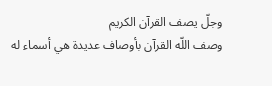وجلّ يصف القرآن الكريم
وصف اللّه القرآن بأوصاف عديدة هي أسماء له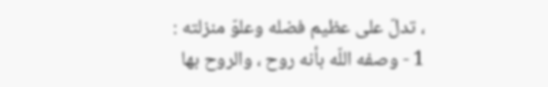، تدلّ على عظيم فضله وعلوّ منزلته :
1 - وصفه اللّه بأنه روح ، والروح بها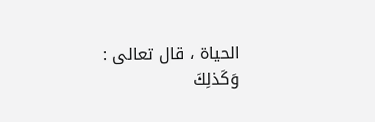الحياة ، قال تعالى :
وَكَذلِكَ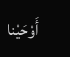أَوْحَيْنا